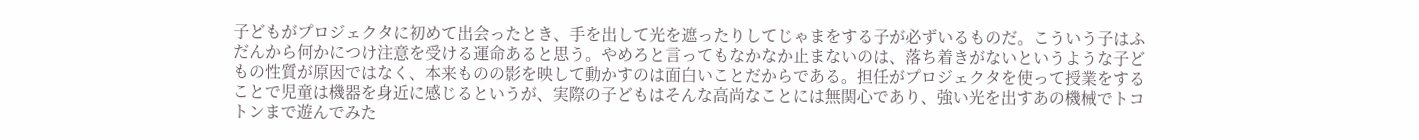子どもがプロジェクタに初めて出会ったとき、手を出して光を遮ったりしてじゃまをする子が必ずいるものだ。こういう子はふだんから何かにつけ注意を受ける運命あると思う。やめろと言ってもなかなか止まないのは、落ち着きがないというような子どもの性質が原因ではなく、本来ものの影を映して動かすのは面白いことだからである。担任がプロジェクタを使って授業をすることで児童は機器を身近に感じるというが、実際の子どもはそんな高尚なことには無関心であり、強い光を出すあの機械でトコトンまで遊んでみた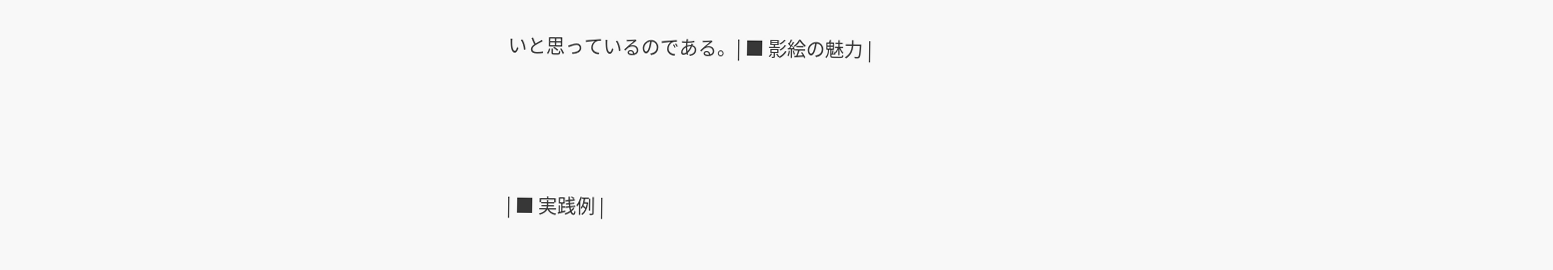いと思っているのである。| ■ 影絵の魅力 |



| ■ 実践例 |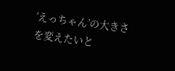’えっちゃん’の大きさを変えたいと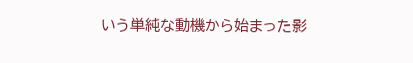いう単純な動機から始まった影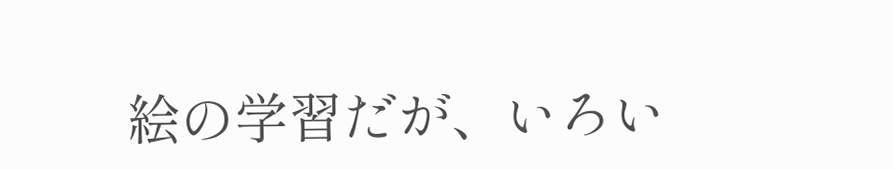絵の学習だが、いろい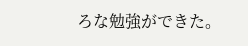ろな勉強ができた。